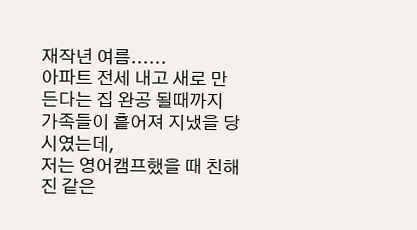재작년 여름......
아파트 전세 내고 새로 만든다는 집 완공 될때까지 가족들이 흩어져 지냈을 당시였는데,
저는 영어캠프했을 때 친해진 같은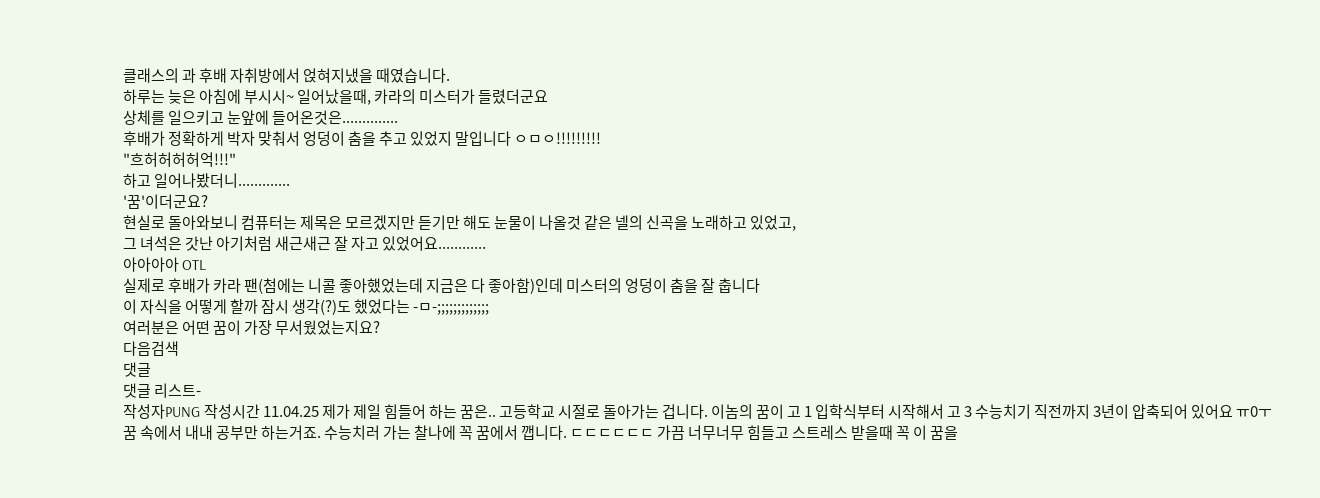클래스의 과 후배 자취방에서 얹혀지냈을 때였습니다.
하루는 늦은 아침에 부시시~ 일어났을때, 카라의 미스터가 들렸더군요
상체를 일으키고 눈앞에 들어온것은..............
후배가 정확하게 박자 맞춰서 엉덩이 춤을 추고 있었지 말입니다 ㅇㅁㅇ!!!!!!!!!
"흐허허허허억!!!"
하고 일어나봤더니.............
'꿈'이더군요?
현실로 돌아와보니 컴퓨터는 제목은 모르겠지만 듣기만 해도 눈물이 나올것 같은 넬의 신곡을 노래하고 있었고,
그 녀석은 갓난 아기처럼 새근새근 잘 자고 있었어요............
아아아아 OTL
실제로 후배가 카라 팬(첨에는 니콜 좋아했었는데 지금은 다 좋아함)인데 미스터의 엉덩이 춤을 잘 춥니다
이 자식을 어떻게 할까 잠시 생각(?)도 했었다는 -ㅁ-;;;;;;;;;;;;;
여러분은 어떤 꿈이 가장 무서웠었는지요?
다음검색
댓글
댓글 리스트-
작성자PUNG 작성시간 11.04.25 제가 제일 힘들어 하는 꿈은.. 고등학교 시절로 돌아가는 겁니다. 이놈의 꿈이 고 1 입학식부터 시작해서 고 3 수능치기 직전까지 3년이 압축되어 있어요 ㅠ0ㅜ 꿈 속에서 내내 공부만 하는거죠. 수능치러 가는 찰나에 꼭 꿈에서 깹니다. ㄷㄷㄷㄷㄷㄷ 가끔 너무너무 힘들고 스트레스 받을때 꼭 이 꿈을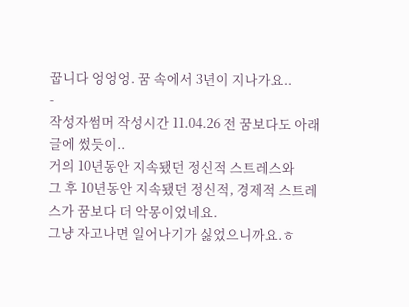꿉니다 엉엉엉. 꿈 속에서 3년이 지나가요..
-
작성자썸머 작성시간 11.04.26 전 꿈보다도 아래 글에 썼듯이..
거의 10년동안 지속됐던 정신적 스트레스와
그 후 10년동안 지속됐던 정신적, 경제적 스트레스가 꿈보다 더 악몽이었네요.
그냥 자고나면 일어나기가 싫었으니까요.ㅎ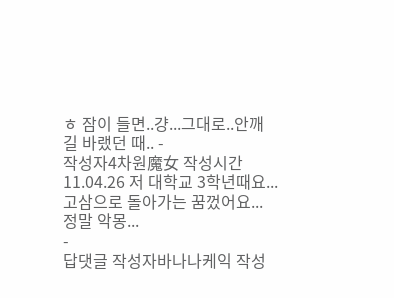ㅎ 잠이 들면..걍...그대로..안깨길 바랬던 때.. -
작성자4차원魔女 작성시간 11.04.26 저 대학교 3학년때요... 고삼으로 돌아가는 꿈껐어요... 정말 악몽...
-
답댓글 작성자바나나케익 작성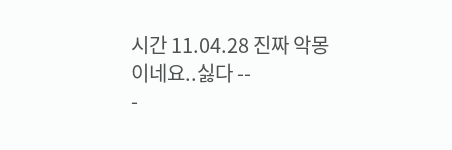시간 11.04.28 진짜 악몽이네요..싫다 --
-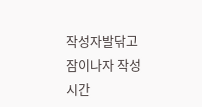작성자발닦고잠이나자 작성시간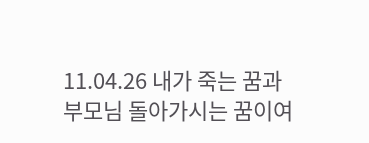11.04.26 내가 죽는 꿈과 부모님 돌아가시는 꿈이여